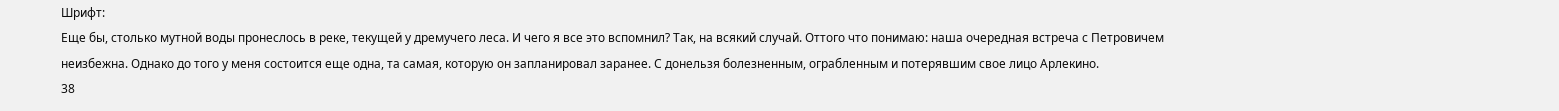Шрифт:
Еще бы, столько мутной воды пронеслось в реке, текущей у дремучего леса. И чего я все это вспомнил? Так, на всякий случай. Оттого что понимаю: наша очередная встреча с Петровичем неизбежна. Однако до того у меня состоится еще одна, та самая, которую он запланировал заранее. С донельзя болезненным, ограбленным и потерявшим свое лицо Арлекино.
38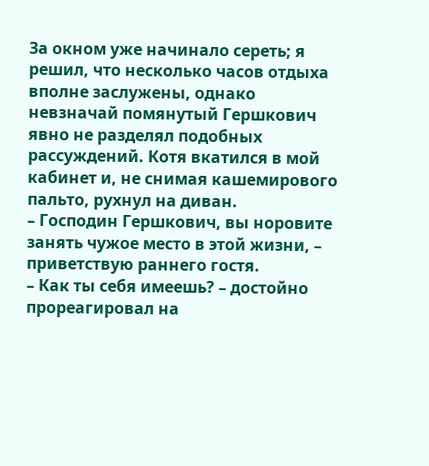За окном уже начинало сереть; я решил, что несколько часов отдыха вполне заслужены, однако невзначай помянутый Гершкович явно не разделял подобных рассуждений. Котя вкатился в мой кабинет и, не снимая кашемирового пальто, рухнул на диван.
– Господин Гершкович, вы норовите занять чужое место в этой жизни, – приветствую раннего гостя.
– Как ты себя имеешь? – достойно прореагировал на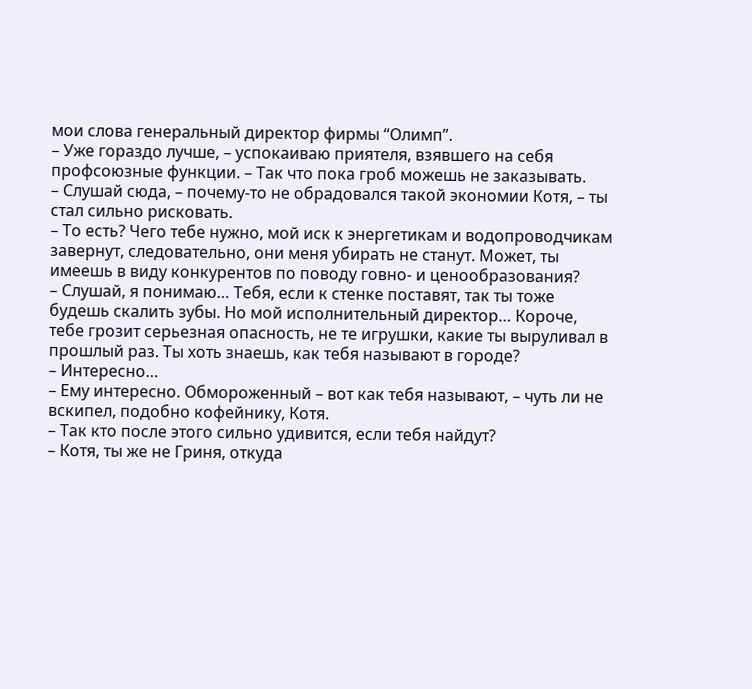мои слова генеральный директор фирмы “Олимп”.
– Уже гораздо лучше, – успокаиваю приятеля, взявшего на себя профсоюзные функции. – Так что пока гроб можешь не заказывать.
– Слушай сюда, – почему-то не обрадовался такой экономии Котя, – ты стал сильно рисковать.
– То есть? Чего тебе нужно, мой иск к энергетикам и водопроводчикам завернут, следовательно, они меня убирать не станут. Может, ты имеешь в виду конкурентов по поводу говно- и ценообразования?
– Слушай, я понимаю… Тебя, если к стенке поставят, так ты тоже будешь скалить зубы. Но мой исполнительный директор… Короче, тебе грозит серьезная опасность, не те игрушки, какие ты выруливал в прошлый раз. Ты хоть знаешь, как тебя называют в городе?
– Интересно…
– Ему интересно. Обмороженный – вот как тебя называют, – чуть ли не вскипел, подобно кофейнику, Котя.
– Так кто после этого сильно удивится, если тебя найдут?
– Котя, ты же не Гриня, откуда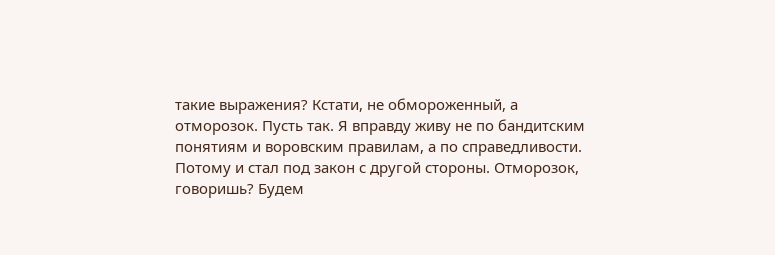такие выражения? Кстати, не обмороженный, а отморозок. Пусть так. Я вправду живу не по бандитским понятиям и воровским правилам, а по справедливости. Потому и стал под закон с другой стороны. Отморозок, говоришь? Будем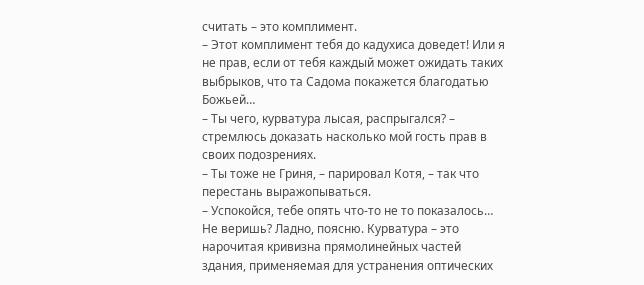считать – это комплимент.
– Этот комплимент тебя до кадухиса доведет! Или я не прав, если от тебя каждый может ожидать таких выбрыков, что та Садома покажется благодатью Божьей…
– Ты чего, курватура лысая, распрыгался? – стремлюсь доказать насколько мой гость прав в своих подозрениях.
– Ты тоже не Гриня, – парировал Котя, – так что перестань выражопываться.
– Успокойся, тебе опять что-то не то показалось… Не веришь? Ладно, поясню. Курватура – это нарочитая кривизна прямолинейных частей здания, применяемая для устранения оптических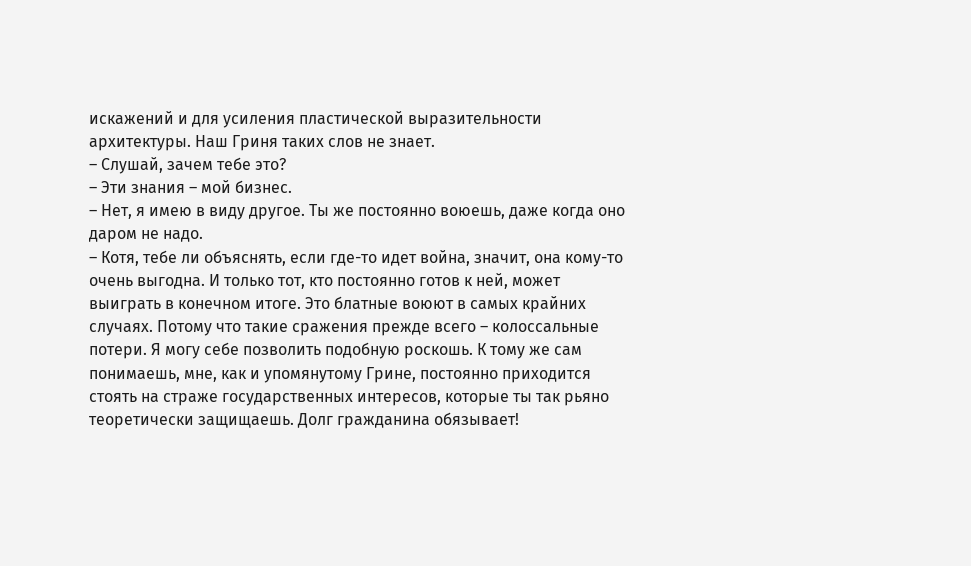искажений и для усиления пластической выразительности архитектуры. Наш Гриня таких слов не знает.
– Слушай, зачем тебе это?
– Эти знания – мой бизнес.
– Нет, я имею в виду другое. Ты же постоянно воюешь, даже когда оно даром не надо.
– Котя, тебе ли объяснять, если где-то идет война, значит, она кому-то очень выгодна. И только тот, кто постоянно готов к ней, может выиграть в конечном итоге. Это блатные воюют в самых крайних случаях. Потому что такие сражения прежде всего – колоссальные потери. Я могу себе позволить подобную роскошь. К тому же сам понимаешь, мне, как и упомянутому Грине, постоянно приходится стоять на страже государственных интересов, которые ты так рьяно теоретически защищаешь. Долг гражданина обязывает!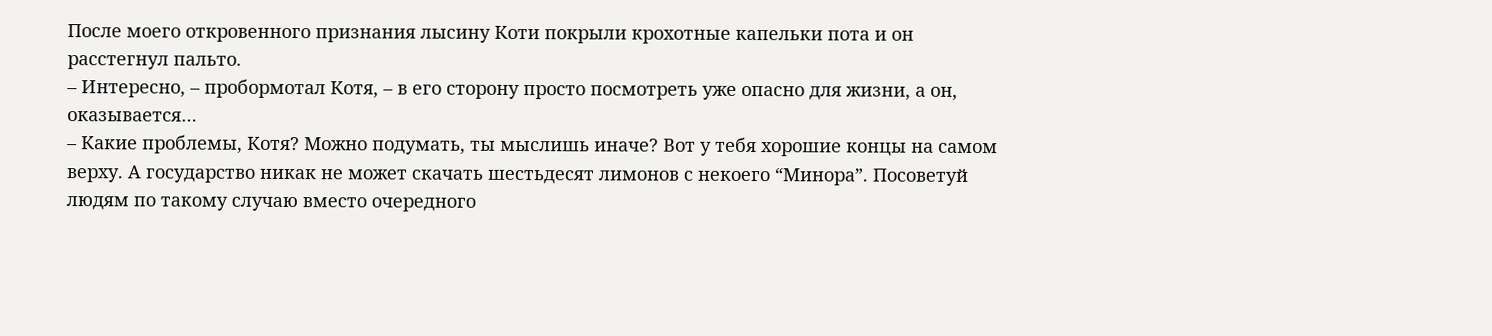После моего откровенного признания лысину Коти покрыли крохотные капельки пота и он расстегнул пальто.
– Интересно, – пробормотал Котя, – в его сторону просто посмотреть уже опасно для жизни, а он, оказывается…
– Какие проблемы, Котя? Можно подумать, ты мыслишь иначе? Вот у тебя хорошие концы на самом верху. А государство никак не может скачать шестьдесят лимонов с некоего “Минора”. Посоветуй людям по такому случаю вместо очередного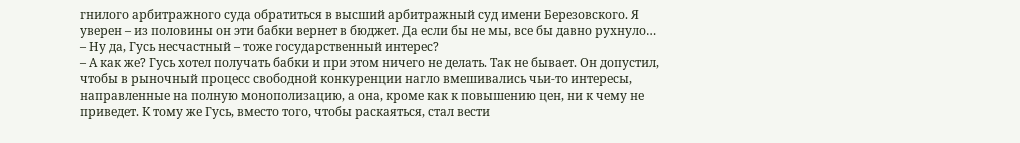гнилого арбитражного суда обратиться в высший арбитражный суд имени Березовского. Я уверен – из половины он эти бабки вернет в бюджет. Да если бы не мы, все бы давно рухнуло…
– Ну да, Гусь несчастный – тоже государственный интерес?
– А как же? Гусь хотел получать бабки и при этом ничего не делать. Так не бывает. Он допустил, чтобы в рыночный процесс свободной конкуренции нагло вмешивались чьи-то интересы, направленные на полную монополизацию, а она, кроме как к повышению цен, ни к чему не приведет. К тому же Гусь, вместо того, чтобы раскаяться, стал вести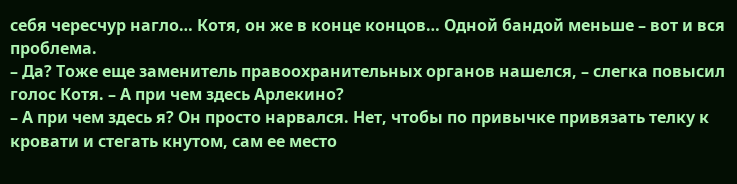себя чересчур нагло… Котя, он же в конце концов… Одной бандой меньше – вот и вся проблема.
– Да? Тоже еще заменитель правоохранительных органов нашелся, – слегка повысил голос Котя. – А при чем здесь Арлекино?
– А при чем здесь я? Он просто нарвался. Нет, чтобы по привычке привязать телку к кровати и стегать кнутом, сам ее место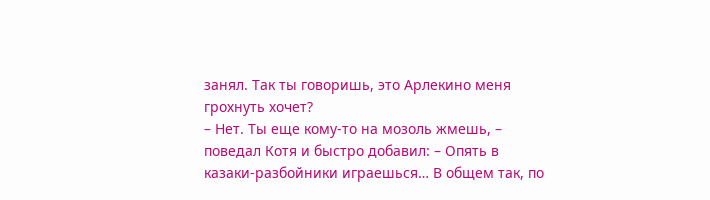занял. Так ты говоришь, это Арлекино меня грохнуть хочет?
– Нет. Ты еще кому-то на мозоль жмешь, – поведал Котя и быстро добавил: – Опять в казаки-разбойники играешься… В общем так, по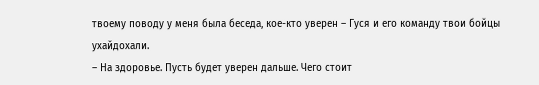твоему поводу у меня была беседа, кое-кто уверен – Гуся и его команду твои бойцы ухайдохали.
– На здоровье. Пусть будет уверен дальше. Чего стоит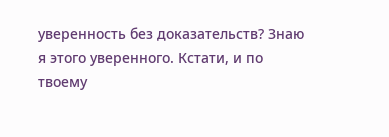уверенность без доказательств? Знаю я этого уверенного. Кстати, и по твоему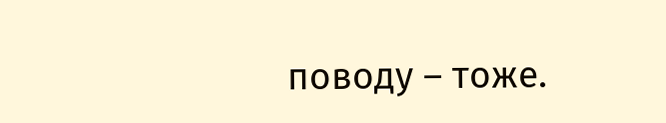поводу – тоже.